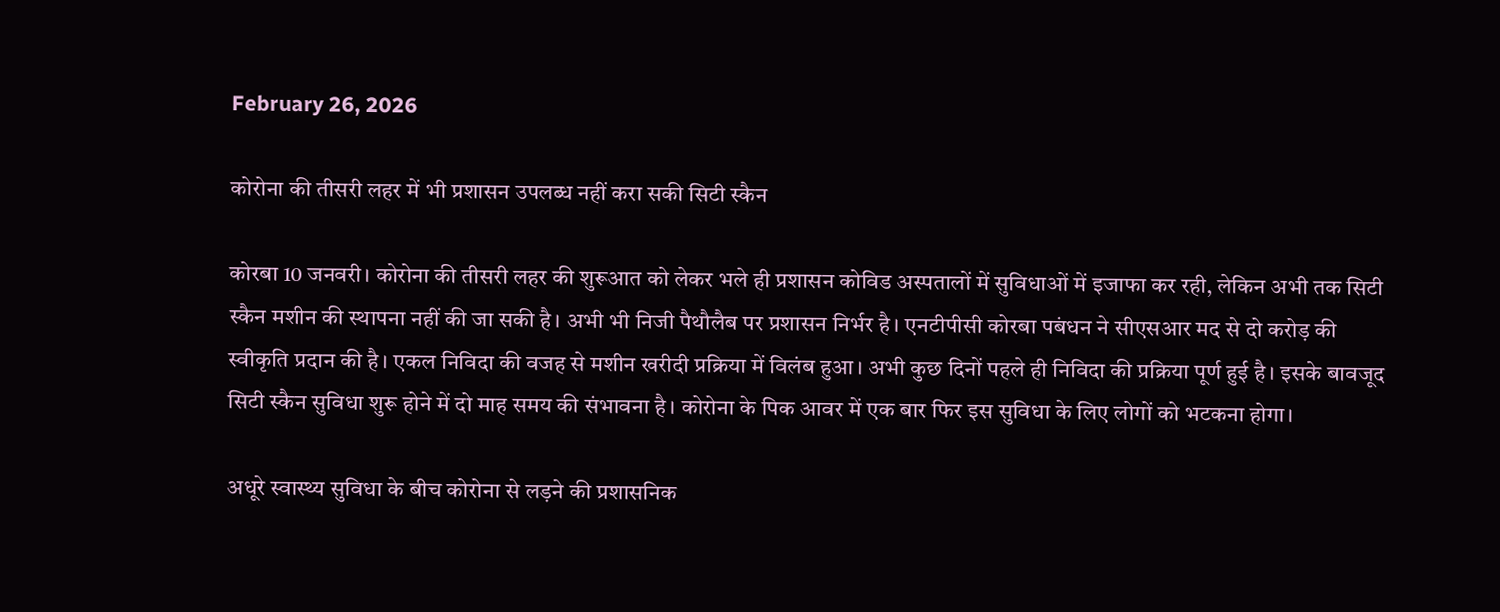February 26, 2026

कोरोना की तीसरी लहर में भी प्रशासन उपलब्ध नहीं करा सकी सिटी स्कैन

कोरबा 10 जनवरी। कोरोना की तीसरी लहर की शुरूआत को लेकर भले ही प्रशासन कोविड अस्पतालों में सुविधाओं में इजाफा कर रही, लेकिन अभी तक सिटी स्कैन मशीन की स्थापना नहीं की जा सकी है। अभी भी निजी पैथौलैब पर प्रशासन निर्भर है। एनटीपीसी कोरबा पबंधन ने सीएसआर मद से दो करोड़ की स्वीकृति प्रदान की है। एकल निविदा की वजह से मशीन खरीदी प्रक्रिया में विलंब हुआ। अभी कुछ दिनों पहले ही निविदा की प्रक्रिया पूर्ण हुई है। इसके बावजूद सिटी स्कैन सुविधा शुरू होने में दो माह समय की संभावना है। कोरोना के पिक आवर में एक बार फिर इस सुविधा के लिए लोगों को भटकना होगा।

अधूरे स्वास्थ्य सुविधा के बीच कोरोना से लड़ने की प्रशासनिक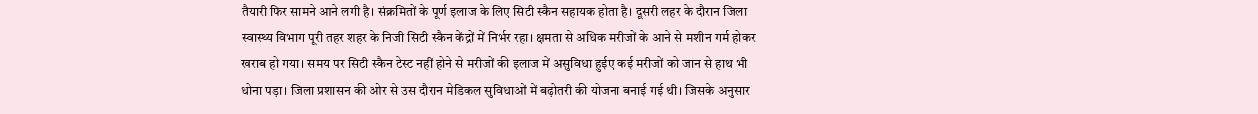तैयारी फिर सामने आने लगी है। संक्रमितों के पूर्ण इलाज के लिए सिटी स्कैन सहायक होता है। दूसरी लहर के दौरान जिला स्वास्थ्य विभाग पूरी तहर शहर के निजी सिटी स्कैन केंद्रों में निर्भर रहा। क्षमता से अधिक मरीजों के आने से मशीन गर्म होकर खराब हो गया। समय पर सिटी स्कैन टेस्ट नहीं होने से मरीजों की इलाज में असुविधा हुईए कई मरीजों को जान से हाथ भी धोना पड़ा। जिला प्रशासन की ओर से उस दौरान मेडिकल सुविधाओं में बढ़ोतरी की योजना बनाई गई थी। जिसके अनुसार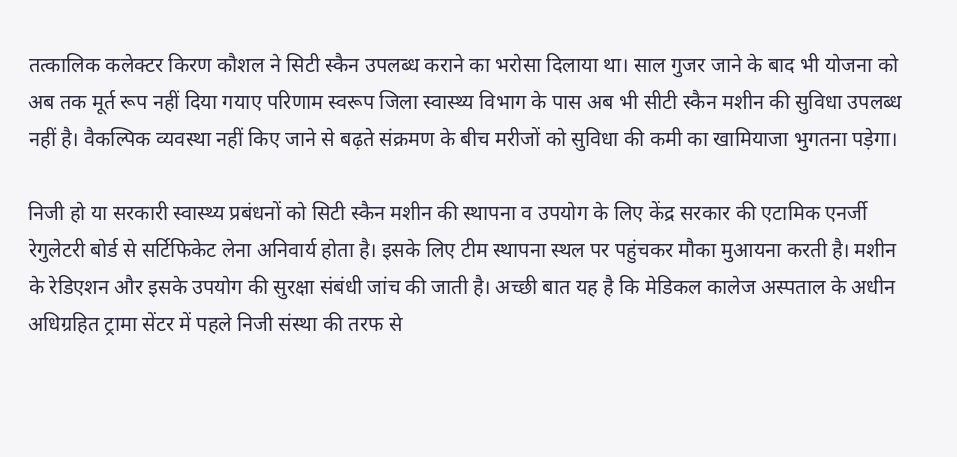तत्कालिक कलेक्टर किरण कौशल ने सिटी स्कैन उपलब्ध कराने का भरोसा दिलाया था। साल गुजर जाने के बाद भी योजना को अब तक मूर्त रूप नहीं दिया गयाए परिणाम स्वरूप जिला स्वास्थ्य विभाग के पास अब भी सीटी स्कैन मशीन की सुविधा उपलब्ध नहीं है। वैकल्पिक व्यवस्था नहीं किए जाने से बढ़ते संक्रमण के बीच मरीजों को सुविधा की कमी का खामियाजा भुगतना पड़ेगा।

निजी हो या सरकारी स्वास्थ्य प्रबंधनों को सिटी स्कैन मशीन की स्थापना व उपयोग के लिए केंद्र सरकार की एटामिक एनर्जी रेगुलेटरी बोर्ड से सर्टिफिकेट लेना अनिवार्य होता है। इसके लिए टीम स्थापना स्थल पर पहुंचकर मौका मुआयना करती है। मशीन के रेडिएशन और इसके उपयोग की सुरक्षा संबंधी जांच की जाती है। अच्छी बात यह है कि मेडिकल कालेज अस्पताल के अधीन अधिग्रहित ट्रामा सेंटर में पहले निजी संस्था की तरफ से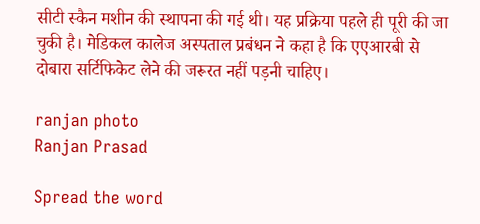सीटी स्कैन मशीन की स्थापना की गई थी। यह प्रक्रिया पहले ही पूरी की जा चुकी है। मेडिकल कालेज अस्पताल प्रबंधन ने कहा है कि एएआरबी से दोबारा सर्टिफिकेट लेने की जरूरत नहीं पड़नी चाहिए।

ranjan photo
Ranjan Prasad

Spread the word